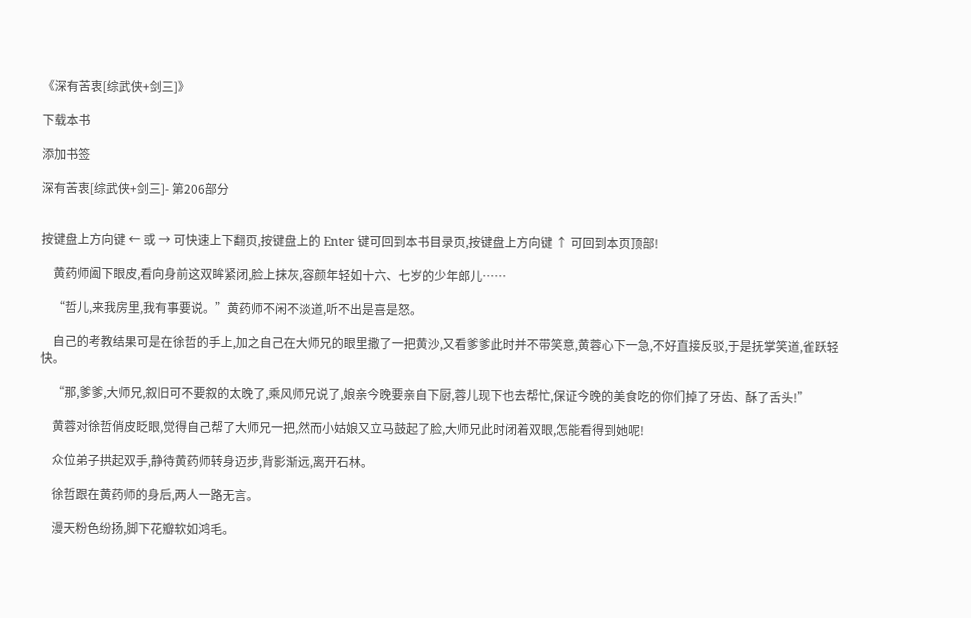《深有苦衷[综武侠+剑三]》

下载本书

添加书签

深有苦衷[综武侠+剑三]- 第206部分


按键盘上方向键 ← 或 → 可快速上下翻页,按键盘上的 Enter 键可回到本书目录页,按键盘上方向键 ↑ 可回到本页顶部!

    黄药师阖下眼皮,看向身前这双眸紧闭,脸上抹灰,容颜年轻如十六、七岁的少年郎儿……

    “哲儿,来我房里,我有事要说。”黄药师不闲不淡道,听不出是喜是怒。

    自己的考教结果可是在徐哲的手上,加之自己在大师兄的眼里撒了一把黄沙,又看爹爹此时并不带笑意,黄蓉心下一急,不好直接反驳,于是抚掌笑道,雀跃轻快。

    “那,爹爹,大师兄,叙旧可不要叙的太晚了,乘风师兄说了,娘亲今晚要亲自下厨,蓉儿现下也去帮忙,保证今晚的美食吃的你们掉了牙齿、酥了舌头!”

    黄蓉对徐哲俏皮眨眼,觉得自己帮了大师兄一把,然而小姑娘又立马鼓起了脸,大师兄此时闭着双眼,怎能看得到她呢!

    众位弟子拱起双手,静待黄药师转身迈步,背影渐远,离开石林。

    徐哲跟在黄药师的身后,两人一路无言。

    漫天粉色纷扬,脚下花瓣软如鸿毛。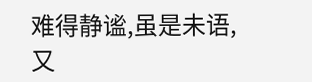难得静谧,虽是未语,又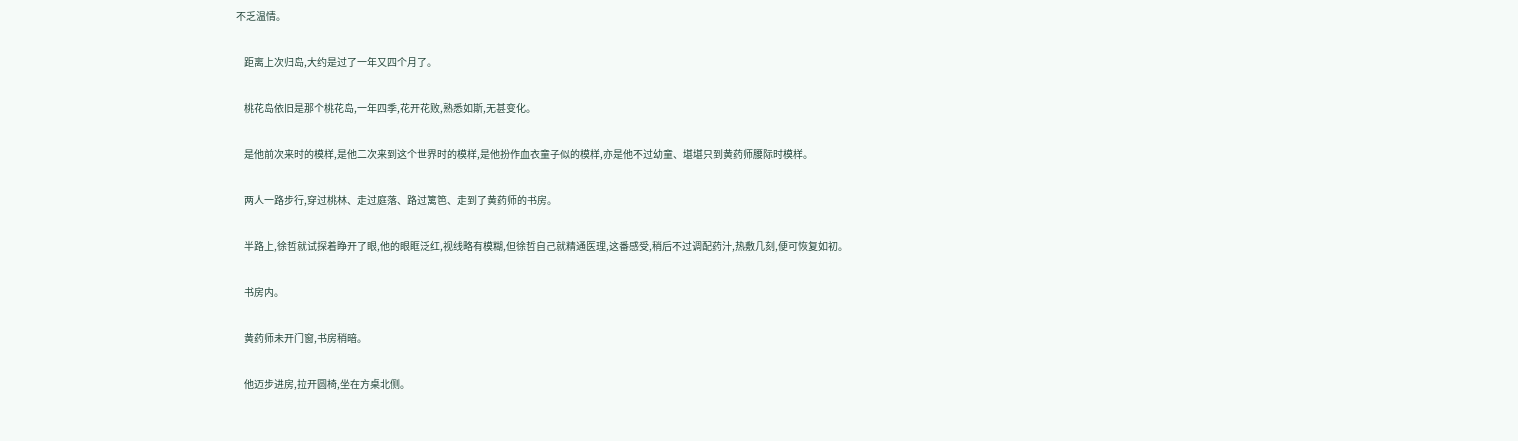不乏温情。

    距离上次归岛,大约是过了一年又四个月了。

    桃花岛依旧是那个桃花岛,一年四季,花开花败,熟悉如斯,无甚变化。

    是他前次来时的模样,是他二次来到这个世界时的模样,是他扮作血衣童子似的模样,亦是他不过幼童、堪堪只到黄药师腰际时模样。

    两人一路步行,穿过桃林、走过庭落、路过篱笆、走到了黄药师的书房。

    半路上,徐哲就试探着睁开了眼,他的眼眶泛红,视线略有模糊,但徐哲自己就精通医理,这番感受,稍后不过调配药汁,热敷几刻,便可恢复如初。

    书房内。

    黄药师未开门窗,书房稍暗。

    他迈步进房,拉开圆椅,坐在方桌北侧。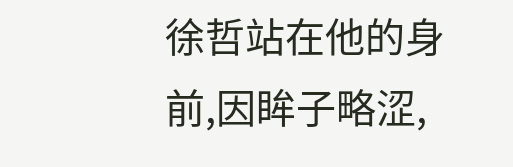徐哲站在他的身前,因眸子略涩,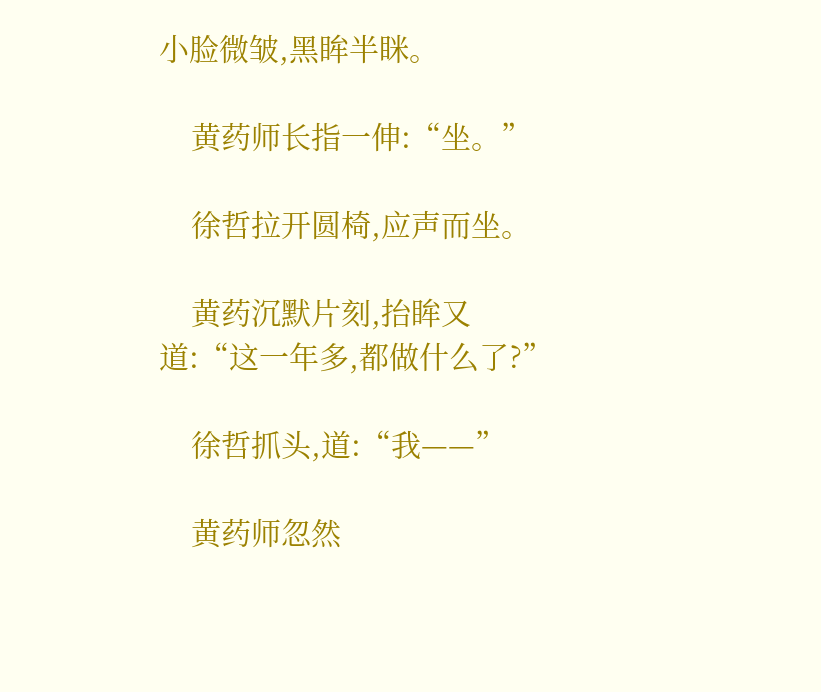小脸微皱,黑眸半眯。

    黄药师长指一伸:“坐。”

    徐哲拉开圆椅,应声而坐。

    黄药沉默片刻,抬眸又道:“这一年多,都做什么了?”

    徐哲抓头,道:“我——”

    黄药师忽然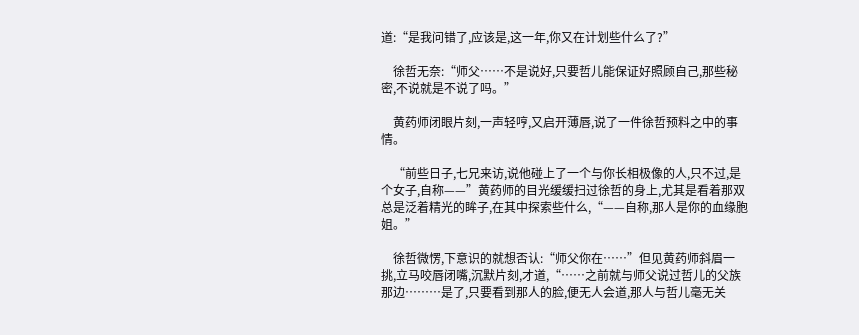道:“是我问错了,应该是,这一年,你又在计划些什么了?”

    徐哲无奈:“师父……不是说好,只要哲儿能保证好照顾自己,那些秘密,不说就是不说了吗。”

    黄药师闭眼片刻,一声轻哼,又启开薄唇,说了一件徐哲预料之中的事情。

    “前些日子,七兄来访,说他碰上了一个与你长相极像的人,只不过,是个女子,自称——”黄药师的目光缓缓扫过徐哲的身上,尤其是看着那双总是泛着精光的眸子,在其中探索些什么,“——自称,那人是你的血缘胞姐。”

    徐哲微愣,下意识的就想否认:“师父你在……”但见黄药师斜眉一挑,立马咬唇闭嘴,沉默片刻,才道,“……之前就与师父说过哲儿的父族那边………是了,只要看到那人的脸,便无人会道,那人与哲儿毫无关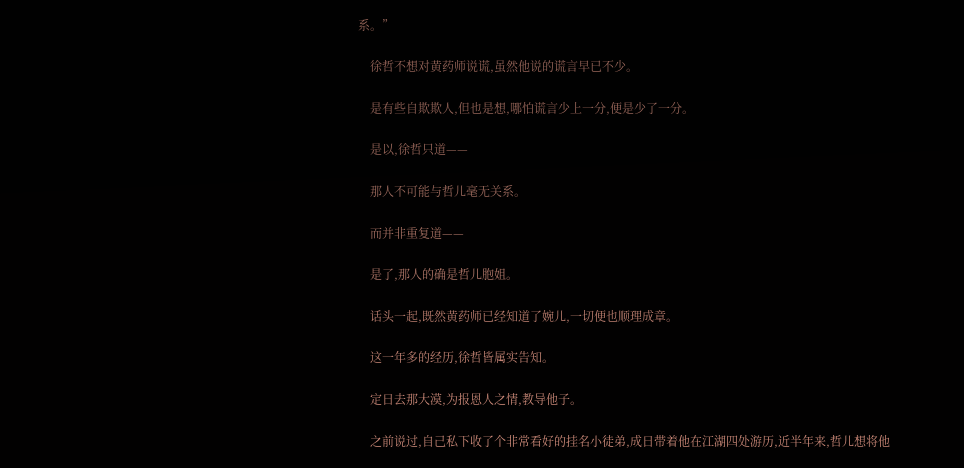系。”

    徐哲不想对黄药师说谎,虽然他说的谎言早已不少。

    是有些自欺欺人,但也是想,哪怕谎言少上一分,便是少了一分。

    是以,徐哲只道——

    那人不可能与哲儿毫无关系。

    而并非重复道——

    是了,那人的确是哲儿胞姐。

    话头一起,既然黄药师已经知道了婉儿,一切便也顺理成章。

    这一年多的经历,徐哲皆属实告知。

    定日去那大漠,为报恩人之情,教导他子。

    之前说过,自己私下收了个非常看好的挂名小徒弟,成日带着他在江湖四处游历,近半年来,哲儿想将他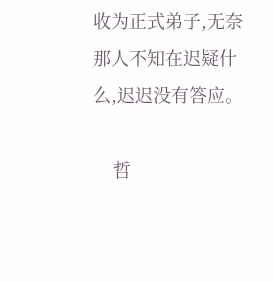收为正式弟子,无奈那人不知在迟疑什么,迟迟没有答应。

    哲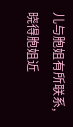儿与胞姐有所联系,晓得胞姐近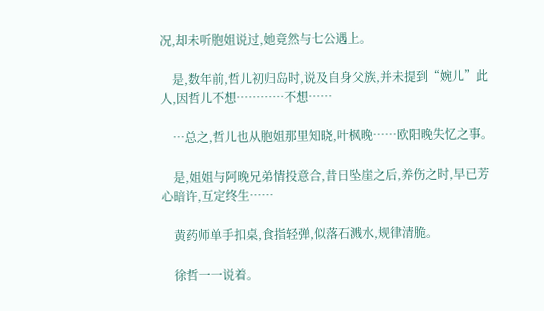况,却未听胞姐说过,她竟然与七公遇上。

    是,数年前,哲儿初归岛时,说及自身父族,并未提到“婉儿”此人,因哲儿不想…………不想……

    …总之,哲儿也从胞姐那里知晓,叶枫晚……欧阳晚失忆之事。

    是,姐姐与阿晚兄弟情投意合,昔日坠崖之后,养伤之时,早已芳心暗许,互定终生……

    黄药师单手扣桌,食指轻弹,似落石溅水,规律清脆。

    徐哲一一说着。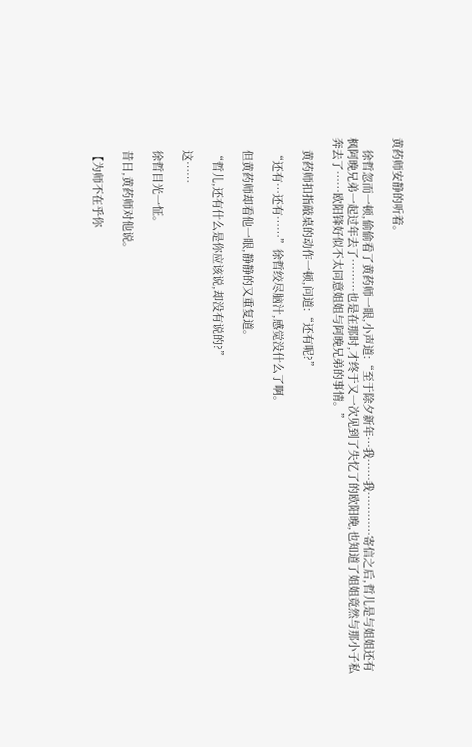黄药师安静的听着。

    徐哲忽而一顿,偷偷看了黄药师一眼,小声道:“至于除夕新年…我……我…………寄信之后,哲儿是与姐姐还有枫阿晚兄弟一起过年去了………也是在那时,才终于又一次见到了失忆了的欧阳晚,也知道了姐姐竟然与那小子私奔去了……欧阳锋好似不太同意姐姐与阿晚兄弟的事情。”

    黄药师扣指敲桌的动作一顿,问道:“还有呢?”

    “还有…还有……”徐哲绞尽脑汁,感觉没什么了啊。

    但黄药师却看他一眼,静静的又重复道。

    “哲儿,还有什么是你应该说,却没有说的?”

    这……

    徐哲目光一怔。

    昔日,黄药师对他说。

    【为师不在乎你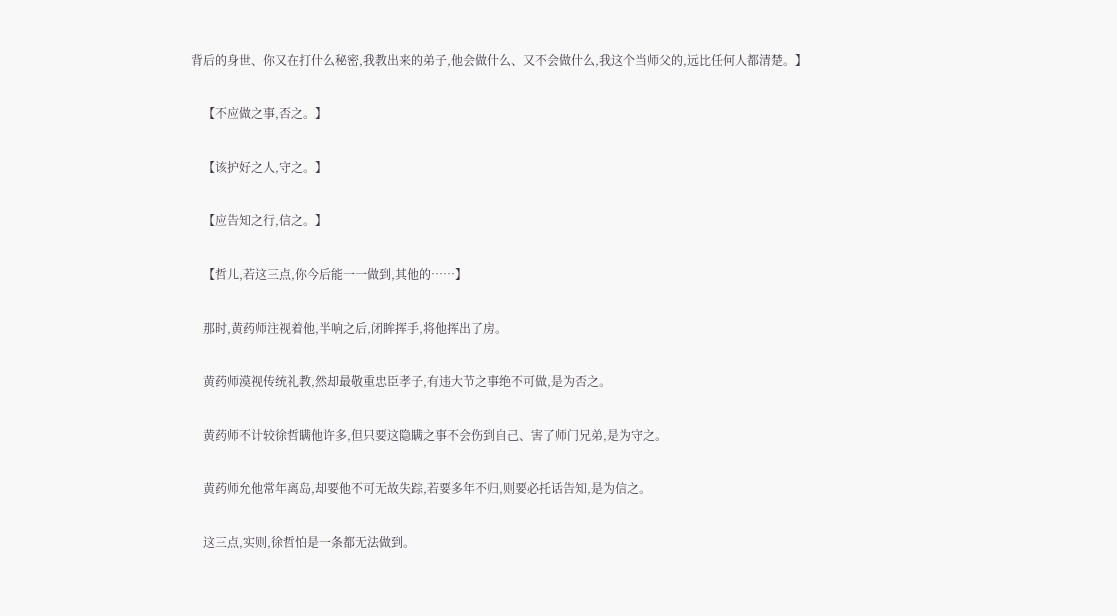背后的身世、你又在打什么秘密,我教出来的弟子,他会做什么、又不会做什么,我这个当师父的,远比任何人都清楚。】

    【不应做之事,否之。】

    【该护好之人,守之。】

    【应告知之行,信之。】

    【哲儿,若这三点,你今后能一一做到,其他的……】

    那时,黄药师注视着他,半响之后,闭眸挥手,将他挥出了房。

    黄药师漠视传统礼教,然却最敬重忠臣孝子,有违大节之事绝不可做,是为否之。

    黄药师不计较徐哲瞒他许多,但只要这隐瞒之事不会伤到自己、害了师门兄弟,是为守之。

    黄药师允他常年离岛,却要他不可无故失踪,若要多年不归,则要必托话告知,是为信之。

    这三点,实则,徐哲怕是一条都无法做到。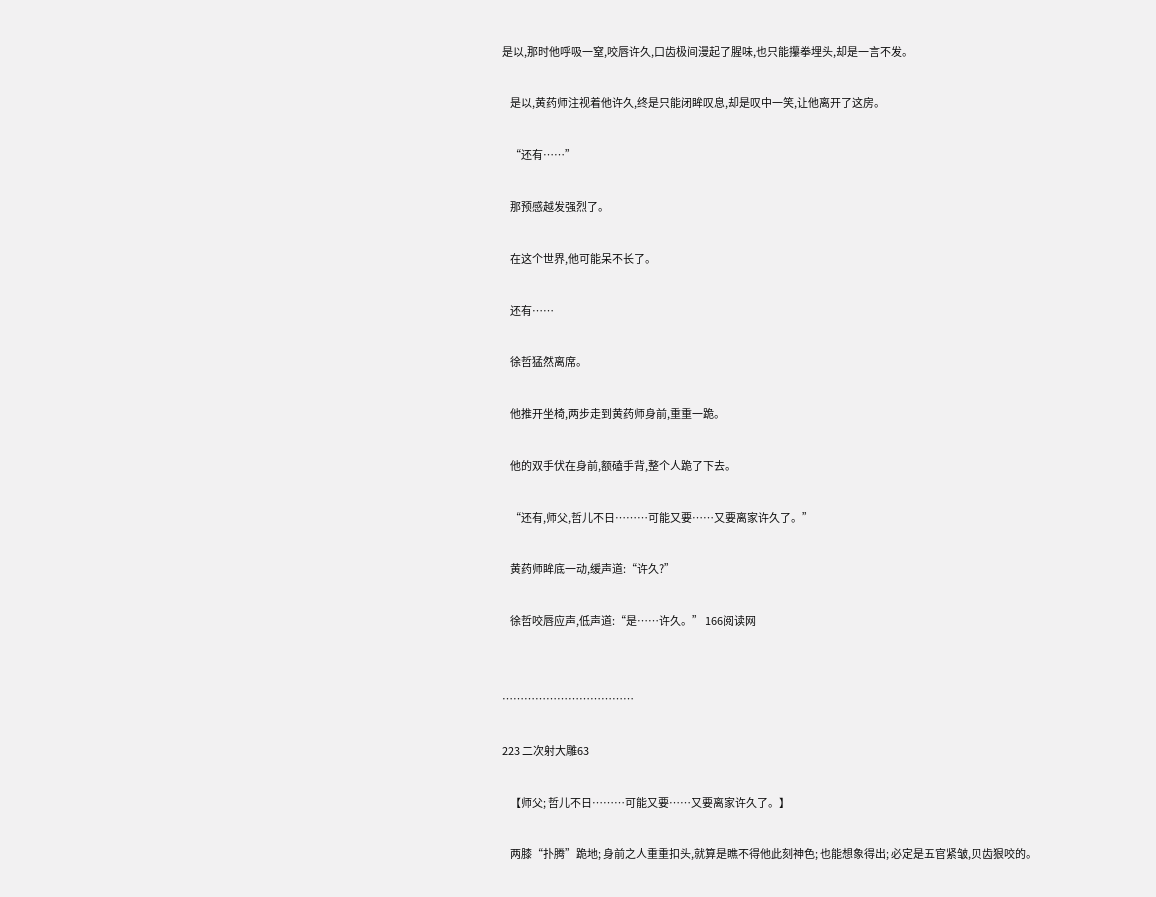是以,那时他呼吸一窒,咬唇许久,口齿极间漫起了腥味,也只能攥拳埋头,却是一言不发。

    是以,黄药师注视着他许久,终是只能闭眸叹息,却是叹中一笑,让他离开了这房。

    “还有……”

    那预感越发强烈了。

    在这个世界,他可能呆不长了。

    还有……

    徐哲猛然离席。

    他推开坐椅,两步走到黄药师身前,重重一跪。

    他的双手伏在身前,额磕手背,整个人跪了下去。

    “还有,师父,哲儿不日………可能又要……又要离家许久了。”

    黄药师眸底一动,缓声道:“许久?”

    徐哲咬唇应声,低声道:“是……许久。” 166阅读网


………………………………

223 二次射大雕63

    【师父; 哲儿不日………可能又要……又要离家许久了。】

    两膝“扑腾”跪地; 身前之人重重扣头,就算是瞧不得他此刻神色; 也能想象得出; 必定是五官紧皱,贝齿狠咬的。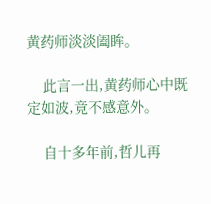黄药师淡淡阖眸。

    此言一出,黄药师心中既定如波,竟不感意外。

    自十多年前,哲儿再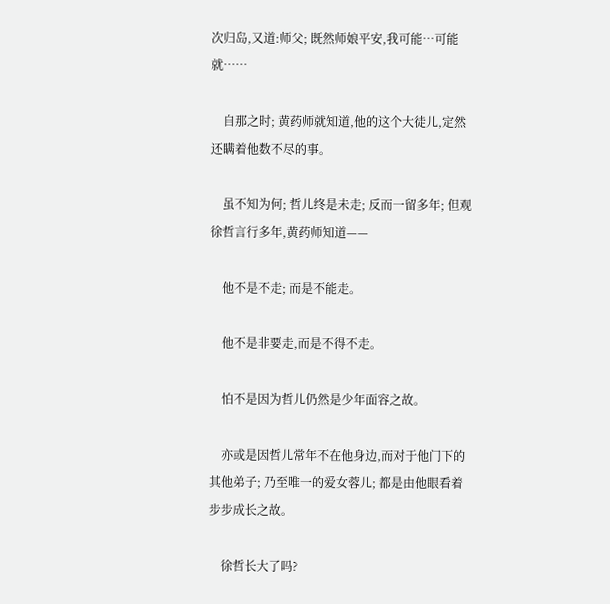次归岛,又道:师父; 既然师娘平安,我可能…可能就……

    自那之时; 黄药师就知道,他的这个大徒儿,定然还瞒着他数不尽的事。

    虽不知为何; 哲儿终是未走; 反而一留多年; 但观徐哲言行多年,黄药师知道——

    他不是不走; 而是不能走。

    他不是非要走,而是不得不走。

    怕不是因为哲儿仍然是少年面容之故。

    亦或是因哲儿常年不在他身边,而对于他门下的其他弟子; 乃至唯一的爱女蓉儿; 都是由他眼看着步步成长之故。

    徐哲长大了吗?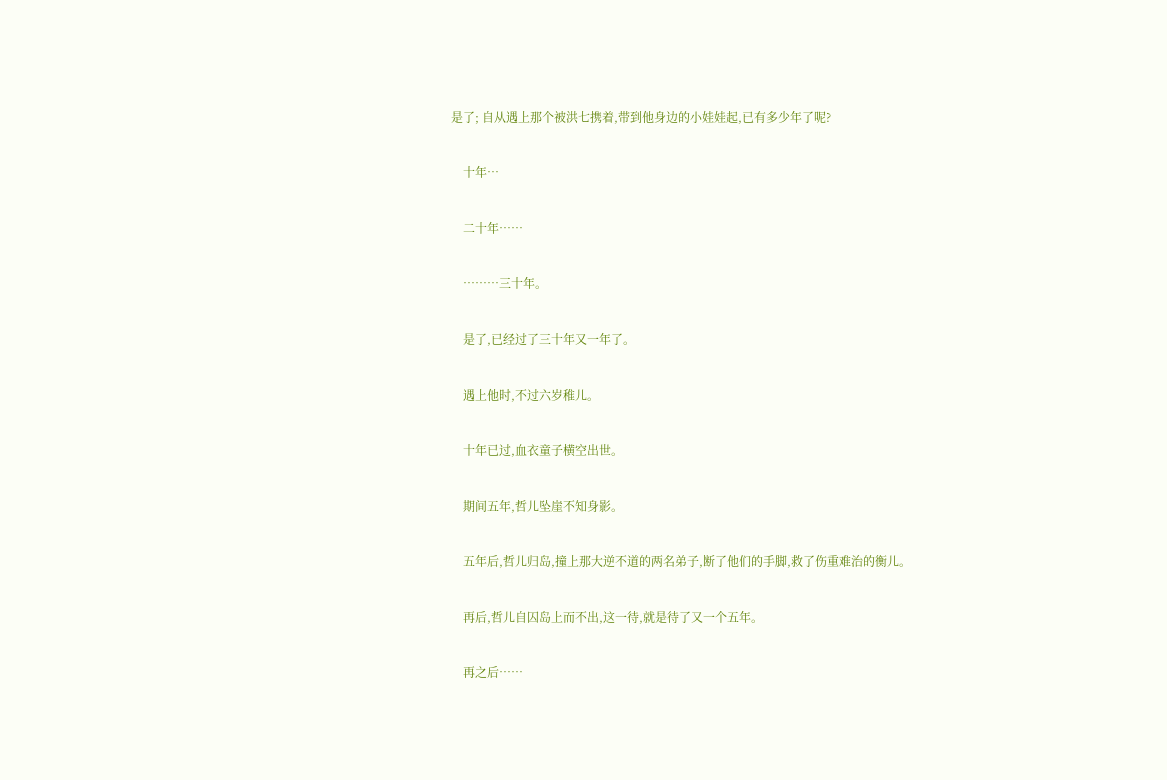是了; 自从遇上那个被洪七携着,带到他身边的小娃娃起,已有多少年了呢?

    十年…

    二十年……

    ………三十年。

    是了,已经过了三十年又一年了。

    遇上他时,不过六岁稚儿。

    十年已过,血衣童子横空出世。

    期间五年,哲儿坠崖不知身影。

    五年后,哲儿归岛,撞上那大逆不道的两名弟子,断了他们的手脚,救了伤重难治的衡儿。

    再后,哲儿自囚岛上而不出,这一待,就是待了又一个五年。

    再之后……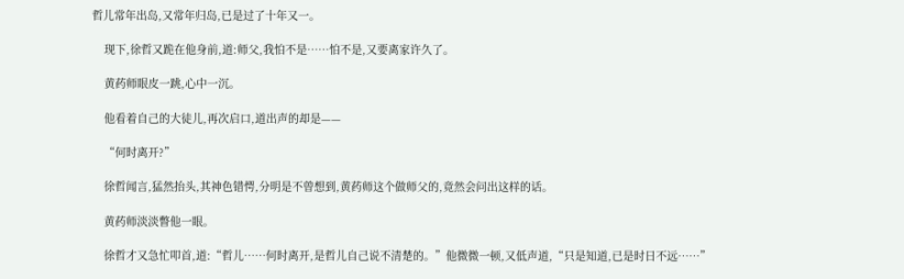哲儿常年出岛,又常年归岛,已是过了十年又一。

    现下,徐哲又跪在他身前,道:师父,我怕不是……怕不是,又要离家许久了。

    黄药师眼皮一跳,心中一沉。

    他看着自己的大徒儿,再次启口,道出声的却是——

    “何时离开?”

    徐哲闻言,猛然抬头,其神色错愕,分明是不曾想到,黄药师这个做师父的,竟然会问出这样的话。

    黄药师淡淡瞥他一眼。

    徐哲才又急忙叩首,道:“哲儿……何时离开,是哲儿自己说不清楚的。”他微微一顿,又低声道,“只是知道,已是时日不远……”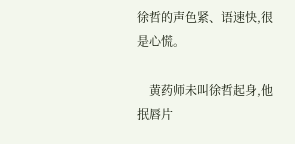徐哲的声色紧、语速快,很是心慌。

    黄药师未叫徐哲起身,他抿唇片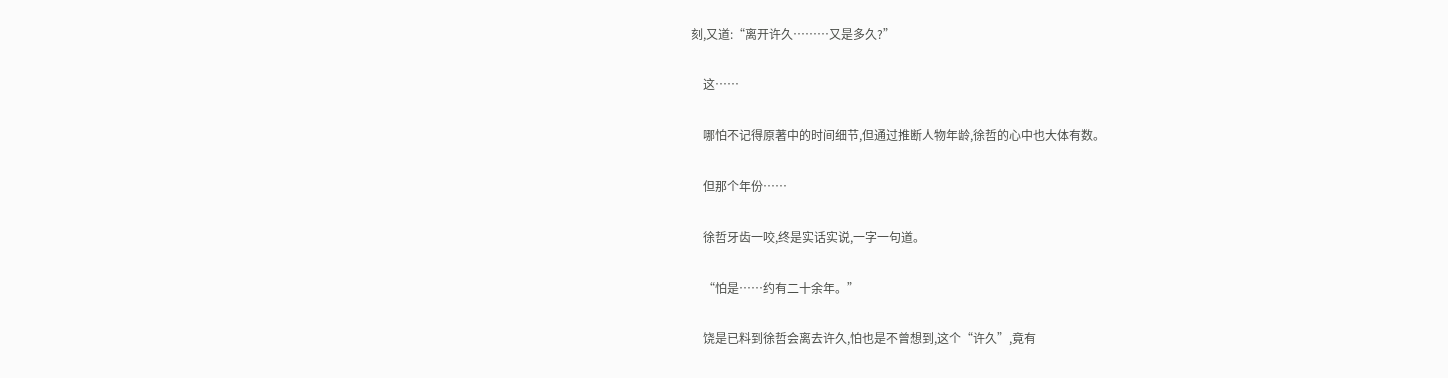刻,又道:“离开许久………又是多久?”

    这……

    哪怕不记得原著中的时间细节,但通过推断人物年龄,徐哲的心中也大体有数。

    但那个年份……

    徐哲牙齿一咬,终是实话实说,一字一句道。

    “怕是……约有二十余年。”

    饶是已料到徐哲会离去许久,怕也是不曾想到,这个“许久”,竟有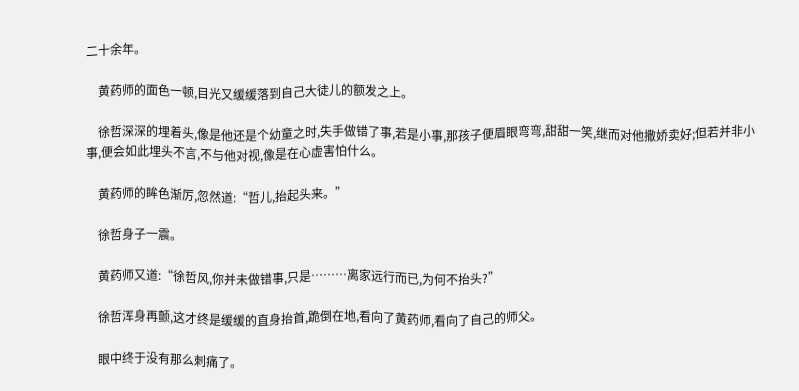二十余年。

    黄药师的面色一顿,目光又缓缓落到自己大徒儿的额发之上。

    徐哲深深的埋着头,像是他还是个幼童之时,失手做错了事,若是小事,那孩子便眉眼弯弯,甜甜一笑,继而对他撒娇卖好;但若并非小事,便会如此埋头不言,不与他对视,像是在心虚害怕什么。

    黄药师的眸色渐厉,忽然道:“哲儿,抬起头来。”

    徐哲身子一震。

    黄药师又道:“徐哲风,你并未做错事,只是………离家远行而已,为何不抬头?”

    徐哲浑身再颤,这才终是缓缓的直身抬首,跪倒在地,看向了黄药师,看向了自己的师父。

    眼中终于没有那么刺痛了。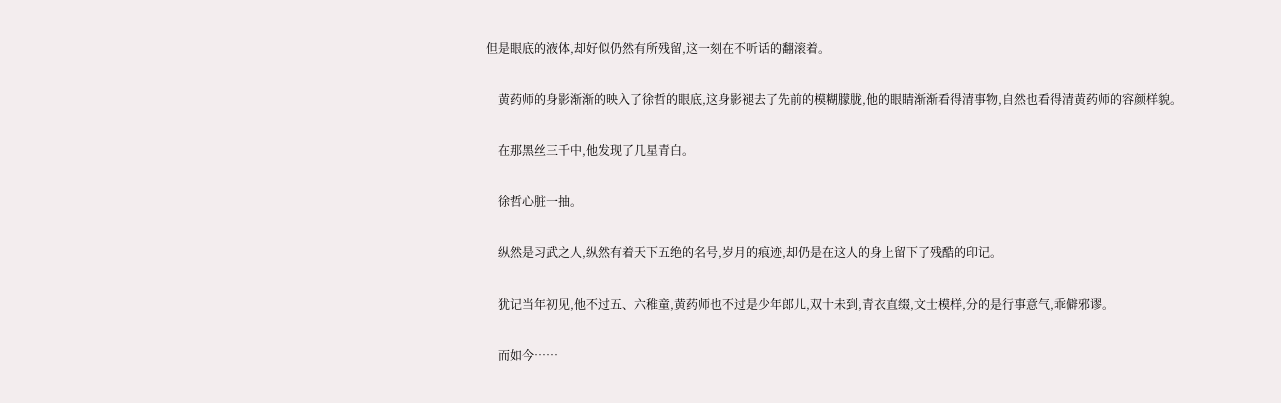但是眼底的液体,却好似仍然有所残留,这一刻在不听话的翻滚着。

    黄药师的身影渐渐的映入了徐哲的眼底,这身影褪去了先前的模糊朦胧,他的眼睛渐渐看得清事物,自然也看得清黄药师的容颜样貌。

    在那黑丝三千中,他发现了几星青白。

    徐哲心脏一抽。

    纵然是习武之人,纵然有着天下五绝的名号,岁月的痕迹,却仍是在这人的身上留下了残酷的印记。

    犹记当年初见,他不过五、六稚童,黄药师也不过是少年郎儿,双十未到,青衣直缀,文士模样,分的是行事意气,乖僻邪谬。

    而如今……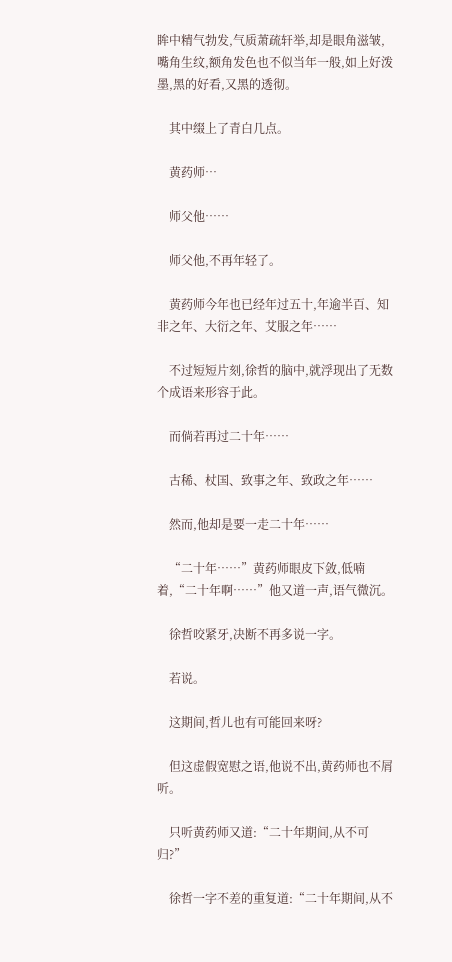眸中精气勃发,气质萧疏轩举,却是眼角滋皱,嘴角生纹,额角发色也不似当年一般,如上好泼墨,黑的好看,又黑的透彻。

    其中缀上了青白几点。

    黄药师…

    师父他……

    师父他,不再年轻了。

    黄药师今年也已经年过五十,年逾半百、知非之年、大衍之年、艾服之年……

    不过短短片刻,徐哲的脑中,就浮现出了无数个成语来形容于此。

    而倘若再过二十年……

    古稀、杖国、致事之年、致政之年……

    然而,他却是要一走二十年……

    “二十年……”黄药师眼皮下敛,低喃着,“二十年啊……”他又道一声,语气微沉。

    徐哲咬紧牙,决断不再多说一字。

    若说。

    这期间,哲儿也有可能回来呀?

    但这虚假宽慰之语,他说不出,黄药师也不屑听。

    只听黄药师又道:“二十年期间,从不可归?”

    徐哲一字不差的重复道:“二十年期间,从不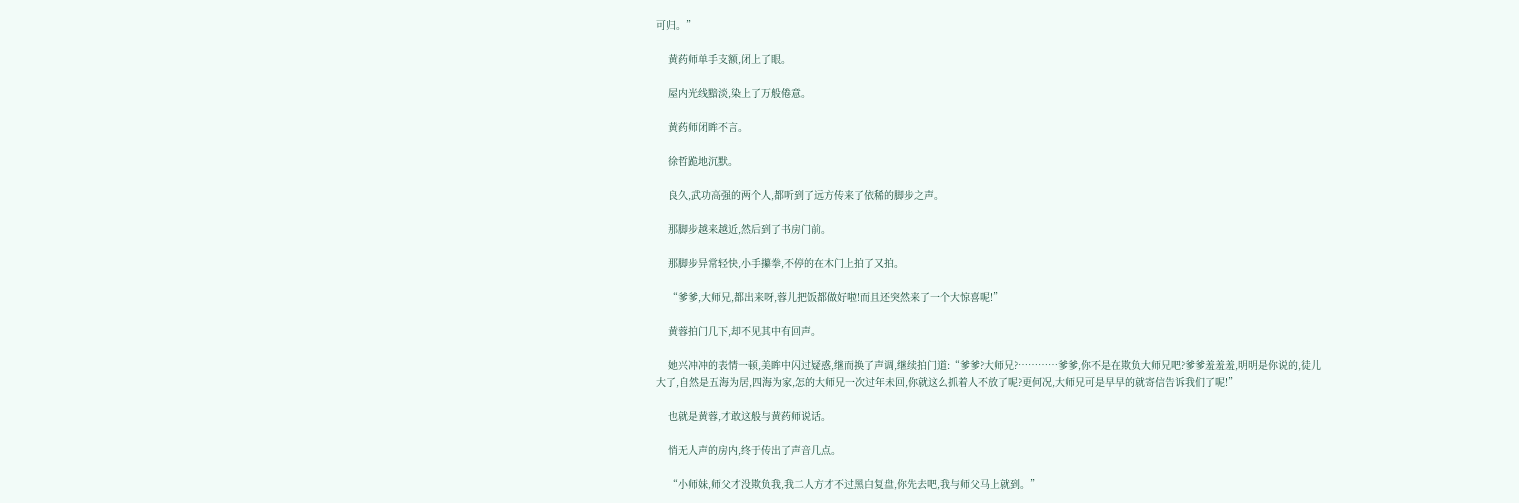可归。”

    黄药师单手支额,闭上了眼。

    屋内光线黯淡,染上了万般倦意。

    黄药师闭眸不言。

    徐哲跪地沉默。

    良久,武功高强的两个人,都听到了远方传来了依稀的脚步之声。

    那脚步越来越近,然后到了书房门前。

    那脚步异常轻快,小手攥拳,不停的在木门上拍了又拍。

    “爹爹,大师兄,都出来呀,蓉儿把饭都做好啦!而且还突然来了一个大惊喜呢!”

    黄蓉拍门几下,却不见其中有回声。

    她兴冲冲的表情一顿,美眸中闪过疑惑,继而换了声调,继续拍门道:“爹爹?大师兄?…………爹爹,你不是在欺负大师兄吧?爹爹羞羞羞,明明是你说的,徒儿大了,自然是五海为居,四海为家,怎的大师兄一次过年未回,你就这么抓着人不放了呢?更何况,大师兄可是早早的就寄信告诉我们了呢!”

    也就是黄蓉,才敢这般与黄药师说话。

    悄无人声的房内,终于传出了声音几点。

    “小师妹,师父才没欺负我,我二人方才不过黑白复盘,你先去吧,我与师父马上就到。”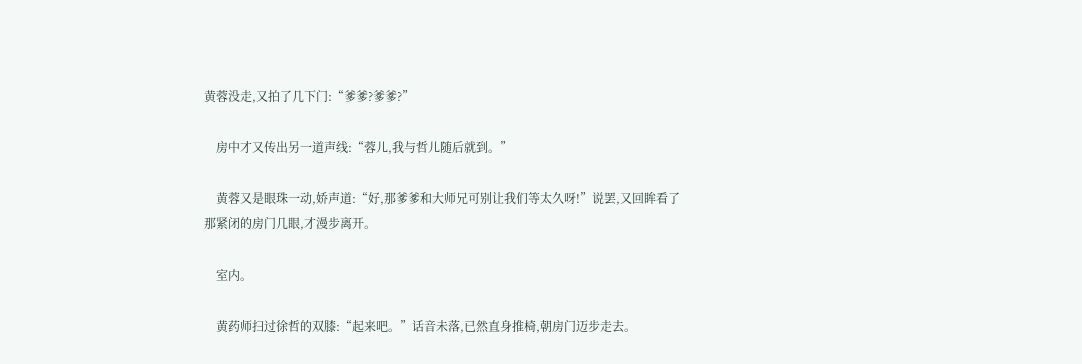黄蓉没走,又拍了几下门:“爹爹?爹爹?”

    房中才又传出另一道声线:“蓉儿,我与哲儿随后就到。”

    黄蓉又是眼珠一动,娇声道:“好,那爹爹和大师兄可别让我们等太久呀!”说罢,又回眸看了那紧闭的房门几眼,才漫步离开。

    室内。

    黄药师扫过徐哲的双膝:“起来吧。”话音未落,已然直身推椅,朝房门迈步走去。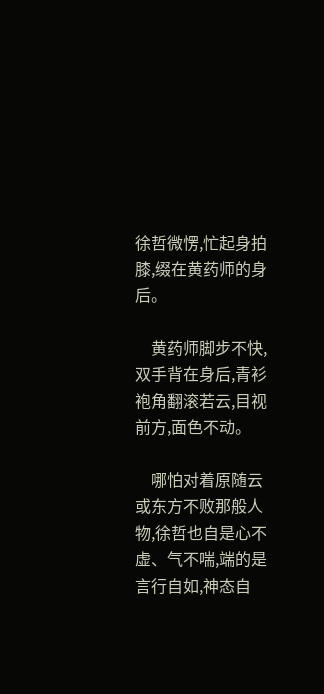徐哲微愣,忙起身拍膝,缀在黄药师的身后。

    黄药师脚步不快,双手背在身后,青衫袍角翻滚若云,目视前方,面色不动。

    哪怕对着原随云或东方不败那般人物,徐哲也自是心不虚、气不喘,端的是言行自如,神态自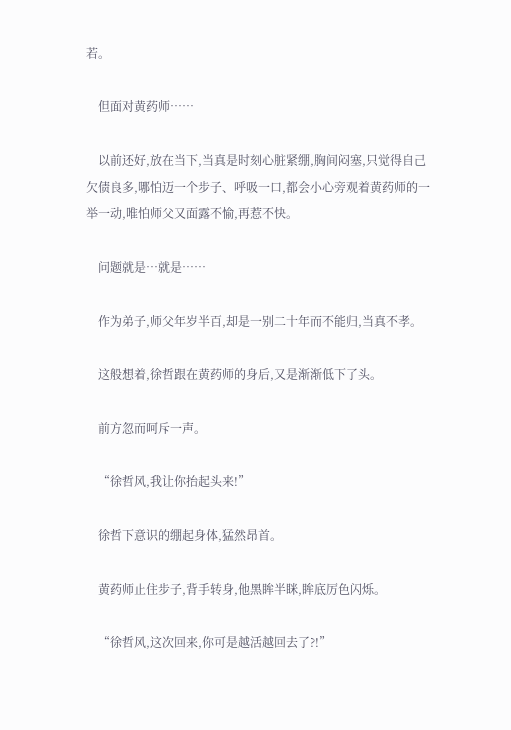若。

    但面对黄药师……

    以前还好,放在当下,当真是时刻心脏紧绷,胸间闷塞,只觉得自己欠债良多,哪怕迈一个步子、呼吸一口,都会小心旁观着黄药师的一举一动,唯怕师父又面露不愉,再惹不快。

    问题就是…就是……

    作为弟子,师父年岁半百,却是一别二十年而不能归,当真不孝。

    这般想着,徐哲跟在黄药师的身后,又是渐渐低下了头。

    前方忽而呵斥一声。

    “徐哲风,我让你抬起头来!”

    徐哲下意识的绷起身体,猛然昂首。

    黄药师止住步子,背手转身,他黑眸半眯,眸底厉色闪烁。

    “徐哲风,这次回来,你可是越活越回去了?!”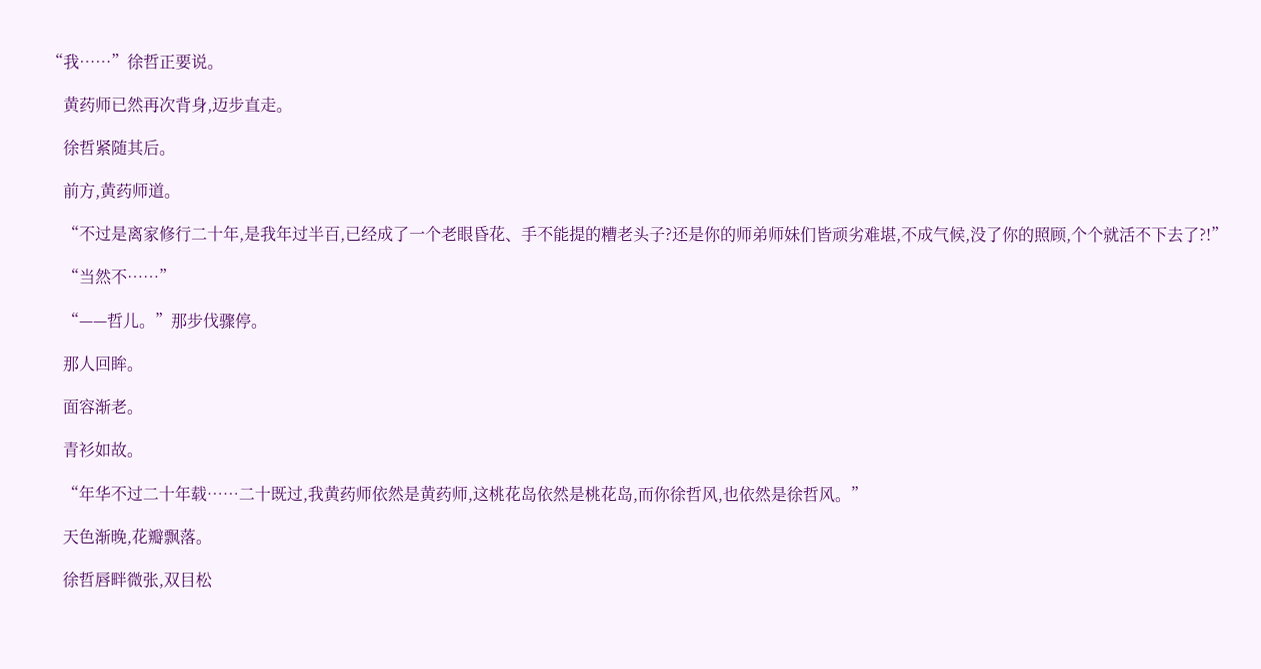“我……”徐哲正要说。

    黄药师已然再次背身,迈步直走。

    徐哲紧随其后。

    前方,黄药师道。

    “不过是离家修行二十年,是我年过半百,已经成了一个老眼昏花、手不能提的糟老头子?还是你的师弟师妹们皆顽劣难堪,不成气候,没了你的照顾,个个就活不下去了?!”

    “当然不……”

    “——哲儿。”那步伐骤停。

    那人回眸。

    面容渐老。

    青衫如故。

    “年华不过二十年载……二十既过,我黄药师依然是黄药师,这桃花岛依然是桃花岛,而你徐哲风,也依然是徐哲风。”

    天色渐晚,花瓣飘落。

    徐哲唇畔微张,双目松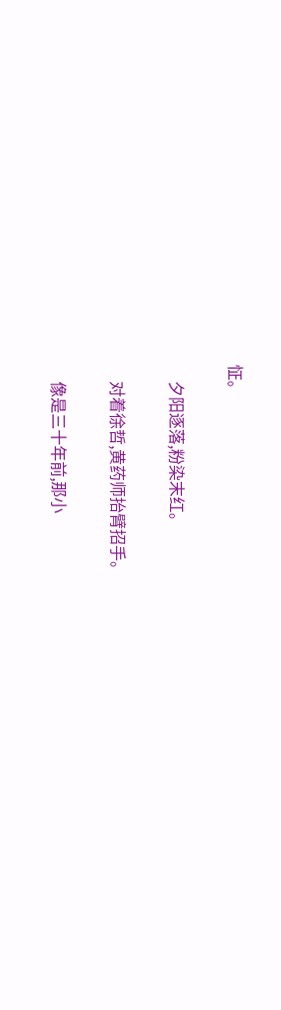怔。

    夕阳逐落,粉染末红。

    对着徐哲,黄药师抬臂招手。

    像是三十年前,那小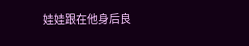娃娃跟在他身后良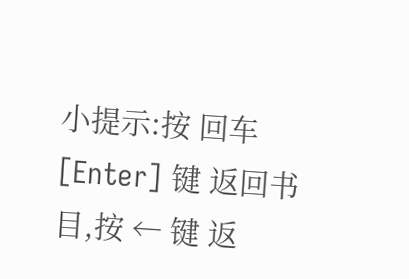小提示:按 回车 [Enter] 键 返回书目,按 ← 键 返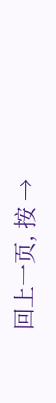回上一页, 按 →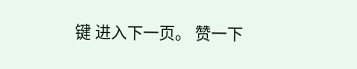键 进入下一页。 赞一下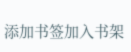添加书签加入书架